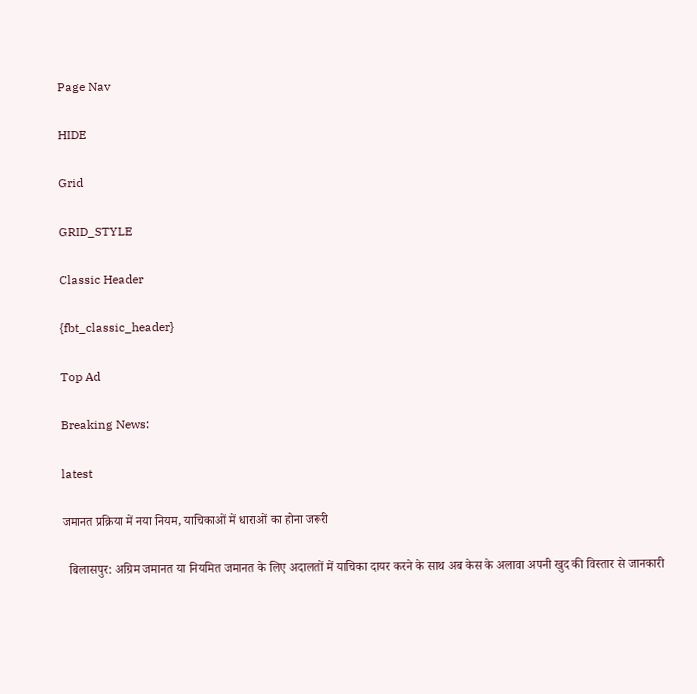Page Nav

HIDE

Grid

GRID_STYLE

Classic Header

{fbt_classic_header}

Top Ad

Breaking News:

latest

जमानत प्रक्रिया में नया नियम, याचिकाओं में धाराओं का होना जरूरी

  बिलासपुर: अग्रिम जमानत या नियमित जमानत के लिए अदालतों में याचिका दायर करने के साथ अब केस के अलावा अपनी खुद की विस्तार से जानकारी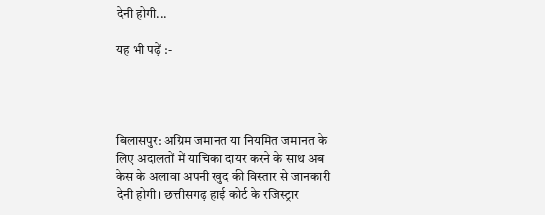देनी होगी...

यह भी पढ़ें :-




बिलासपुर: अग्रिम जमानत या नियमित जमानत के लिए अदालतों में याचिका दायर करने के साथ अब केस के अलावा अपनी खुद की विस्तार से जानकारी देनी होगी। छत्तीसगढ़ हाई कोर्ट के रजिस्ट्रार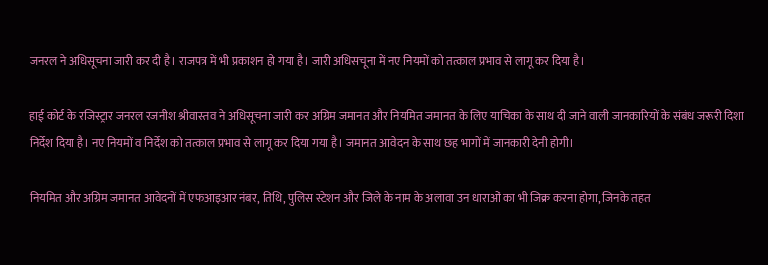जनरल ने अधिसूचना जारी कर दी है। राजपत्र में भी प्रकाशन हो गया है। जारी अधिसचूना में नए नियमों को तत्काल प्रभाव से लागू कर दिया है।

हाई कोर्ट के रजिस्ट्रार जनरल रजनीश श्रीवास्तव ने अधिसूचना जारी कर अग्रिम जमानत और नियमित जमानत के लिए याचिका के साथ दी जाने वाली जानकारियों के संबंध जरूरी दिशा निर्देश दिया है। नए नियमों व निर्देश को तत्काल प्रभाव से लागू कर दिया गया है। जमानत आवेदन के साथ छह भागों में जानकारी देनी होगी।

नियमित और अग्रिम जमानत आवेदनों में एफआइआर नंबर, तिथि, पुलिस स्टेशन और जिले के नाम के अलावा उन धाराओं का भी जिक्र करना होगा, जिनके तहत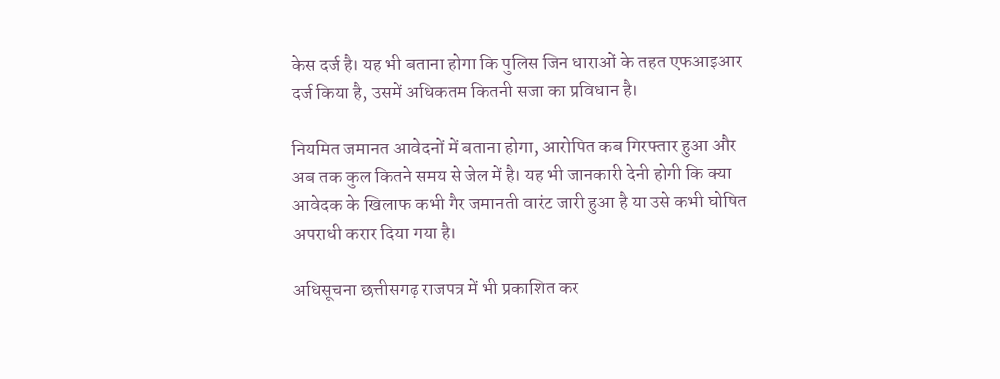केस दर्ज है। यह भी बताना होगा कि पुलिस जिन धाराओं के तहत एफआइआर दर्ज किया है, उसमें अधिकतम कितनी सजा का प्रविधान है।

नियमित जमानत आवेदनों में बताना होगा, आरोपित कब गिरफ्तार हुआ और अब तक कुल कितने समय से जेल में है। यह भी जानकारी देनी होगी कि क्या आवेदक के खिलाफ कभी गैर जमानती वारंट जारी हुआ है या उसे कभी घोषित अपराधी करार दिया गया है।

अधिसूचना छत्तीसगढ़ राजपत्र में भी प्रकाशित कर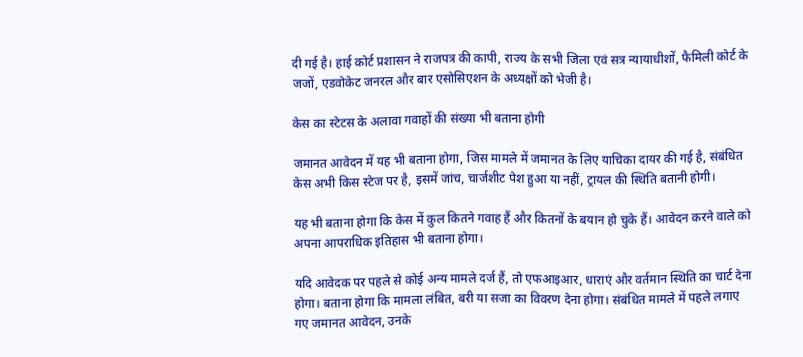दी गई है। हाई कोर्ट प्रशासन ने राजपत्र की कापी, राज्य के सभी जिला एवं सत्र न्यायाधीशों, फैमिली कोर्ट के जजों, एडवोकेट जनरल और बार एसोसिएशन के अध्यक्षों को भेजी है।

केस का स्टेटस के अलावा गवाहों की संख्या भी बताना होगी

जमानत आवेदन में यह भी बताना होगा, जिस मामले में जमानत के लिए याचिका दायर की गई है, संबंधित केस अभी किस स्टेज पर है, इसमें जांच, चार्जशीट पेश हुआ या नहीं, ट्रायल की स्थिति बतानी होगी।

यह भी बताना होगा कि केस में कुल कितने गवाह हैं और कितनों के बयान हो चुके हैं। आवेदन करने वाले को अपना आपराधिक इतिहास भी बताना होगा।

यदि आवेदक पर पहले से कोई अन्य मामले दर्ज हैं, तो एफआइआर, धाराएं और वर्तमान स्थिति का चार्ट देना होगा। बताना होगा कि मामला लंबित, बरी या सजा का विवरण देना होगा। संबंधित मामले में पहले लगाए गए जमानत आवेदन, उनके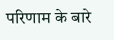परिणाम के बारे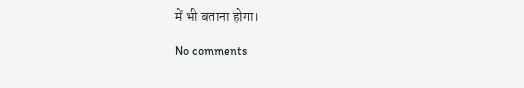में भी बताना होगा।

No comments